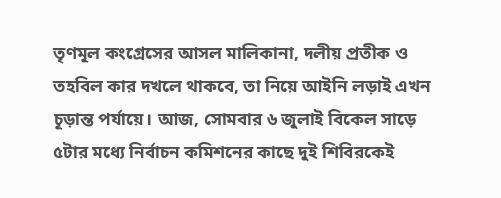তৃণমূল কংগ্রেসের আসল মালিকানা, দলীয় প্রতীক ও তহবিল কার দখলে থাকবে, তা নিয়ে আইনি লড়াই এখন চূড়ান্ত পর্যায়ে। আজ, সোমবার ৬ জুলাই বিকেল সাড়ে ৫টার মধ্যে নির্বাচন কমিশনের কাছে দুই শিবিরকেই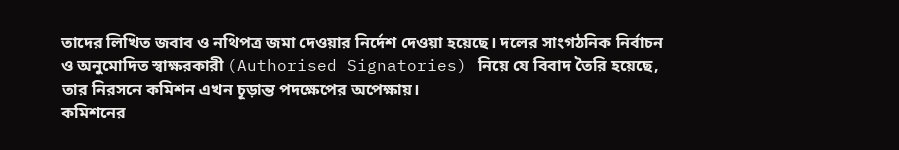তাদের লিখিত জবাব ও নথিপত্র জমা দেওয়ার নির্দেশ দেওয়া হয়েছে। দলের সাংগঠনিক নির্বাচন ও অনুমোদিত স্বাক্ষরকারী (Authorised Signatories) নিয়ে যে বিবাদ তৈরি হয়েছে, তার নিরসনে কমিশন এখন চূড়ান্ত পদক্ষেপের অপেক্ষায়।
কমিশনের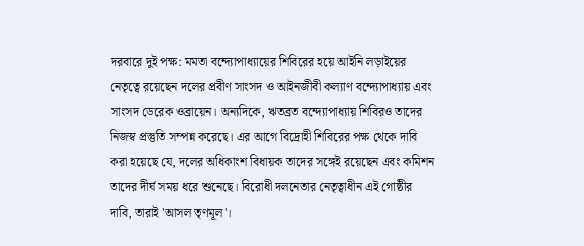দরবারে দুই পক্ষ: মমতা বন্দ্যোপাধ্যায়ের শিবিরের হয়ে আইনি লড়াইয়ের নেতৃত্বে রয়েছেন দলের প্রবীণ সাংসদ ও আইনজীবী কল্যাণ বন্দ্যোপাধ্যায় এবং সাংসদ ডেরেক ওব্রায়েন। অন্যদিকে, ঋতব্রত বন্দ্যোপাধ্যায় শিবিরও তাদের নিজস্ব প্রস্তুতি সম্পন্ন করেছে। এর আগে বিদ্রোহী শিবিরের পক্ষ থেকে দাবি করা হয়েছে যে, দলের অধিকাংশ বিধায়ক তাদের সঙ্গেই রয়েছেন এবং কমিশন তাদের দীর্ঘ সময় ধরে শুনেছে। বিরোধী দলনেতার নেতৃত্বাধীন এই গোষ্ঠীর দাবি, তারাই 'আসল তৃণমূল'।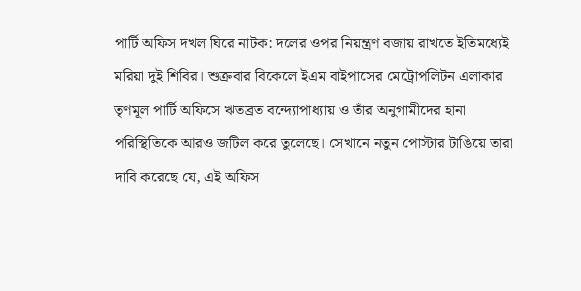পার্টি অফিস দখল ঘিরে নাটক: দলের ওপর নিয়ন্ত্রণ বজায় রাখতে ইতিমধ্যেই মরিয়া দুই শিবির। শুক্রবার বিকেলে ইএম বাইপাসের মেট্রোপলিটন এলাকার তৃণমূল পার্টি অফিসে ঋতব্রত বন্দ্যোপাধ্যায় ও তাঁর অনুগামীদের হানা পরিস্থিতিকে আরও জটিল করে তুলেছে। সেখানে নতুন পোস্টার টাঙিয়ে তারা দাবি করেছে যে, এই অফিস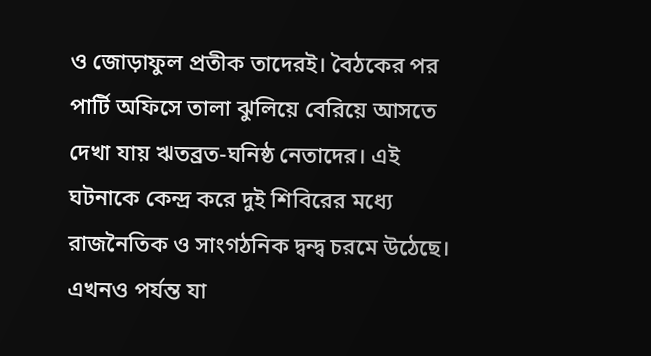ও জোড়াফুল প্রতীক তাদেরই। বৈঠকের পর পার্টি অফিসে তালা ঝুলিয়ে বেরিয়ে আসতে দেখা যায় ঋতব্রত-ঘনিষ্ঠ নেতাদের। এই ঘটনাকে কেন্দ্র করে দুই শিবিরের মধ্যে রাজনৈতিক ও সাংগঠনিক দ্বন্দ্ব চরমে উঠেছে।
এখনও পর্যন্ত যা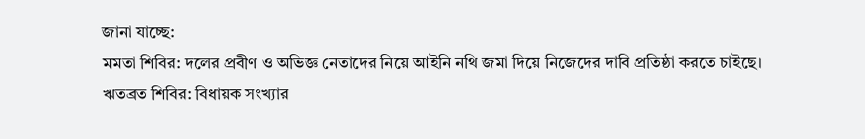জানা যাচ্ছে:
মমতা শিবির: দলের প্রবীণ ও অভিজ্ঞ নেতাদের নিয়ে আইনি নথি জমা দিয়ে নিজেদের দাবি প্রতিষ্ঠা করতে চাইছে।
ঋতব্রত শিবির: বিধায়ক সংখ্যার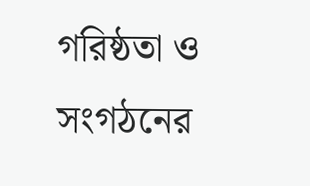গরিষ্ঠতা ও সংগঠনের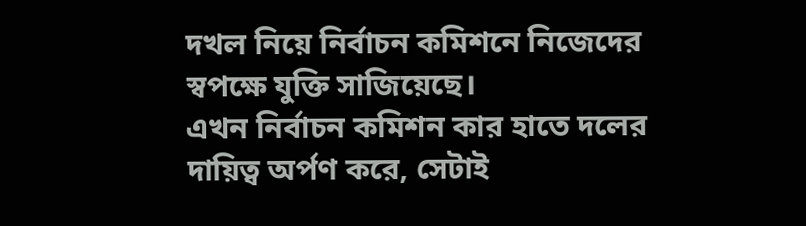দখল নিয়ে নির্বাচন কমিশনে নিজেদের স্বপক্ষে যুক্তি সাজিয়েছে।
এখন নির্বাচন কমিশন কার হাতে দলের দায়িত্ব অর্পণ করে, সেটাই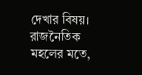দেখার বিষয়। রাজনৈতিক মহলের মতে,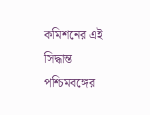কমিশনের এই সিদ্ধান্ত পশ্চিমবঙ্গের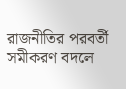রাজনীতির পরবর্তী সমীকরণ বদলে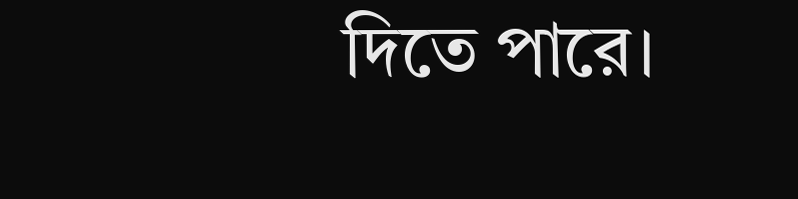দিতে পারে।